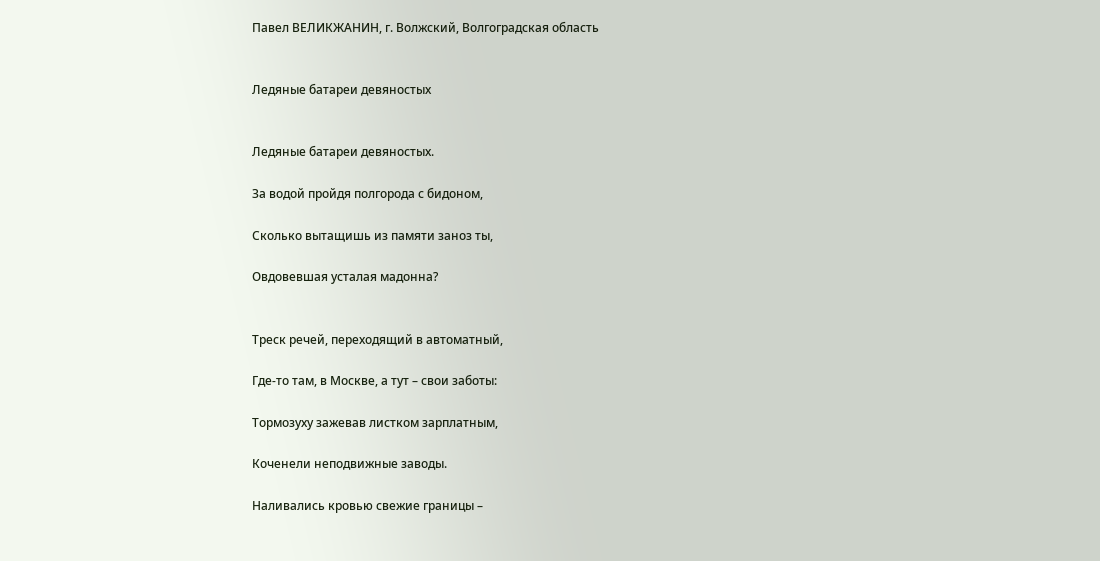Павел ВЕЛИКЖАНИН, г. Волжский, Волгоградская область


Ледяные батареи девяностых


Ледяные батареи девяностых.

За водой пройдя полгорода с бидоном,

Сколько вытащишь из памяти заноз ты,

Овдовевшая усталая мадонна?


Треск речей, переходящий в автоматный,

Где-то там, в Москве, а тут – свои заботы:

Тормозуху зажевав листком зарплатным,

Коченели неподвижные заводы.

Наливались кровью свежие границы –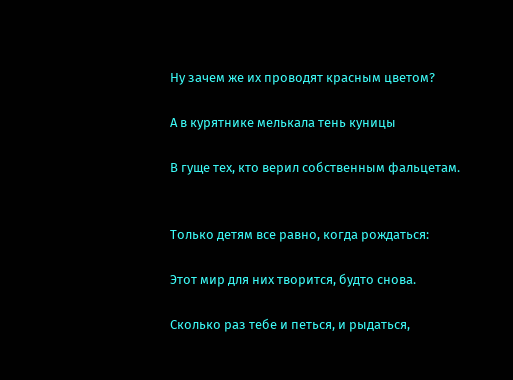Ну зачем же их проводят красным цветом?

А в курятнике мелькала тень куницы

В гуще тех, кто верил собственным фальцетам.


Только детям все равно, когда рождаться:

Этот мир для них творится, будто снова.

Сколько раз тебе и петься, и рыдаться,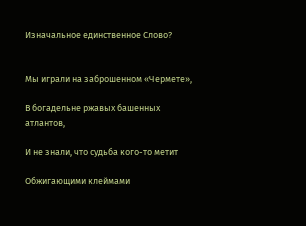Изначальное единственное Слово?


Мы играли на заброшенном «Чермете»,

В богадельне ржавых башенных атлантов,

И не знали, что судьба кого-то метит

Обжигающими клеймами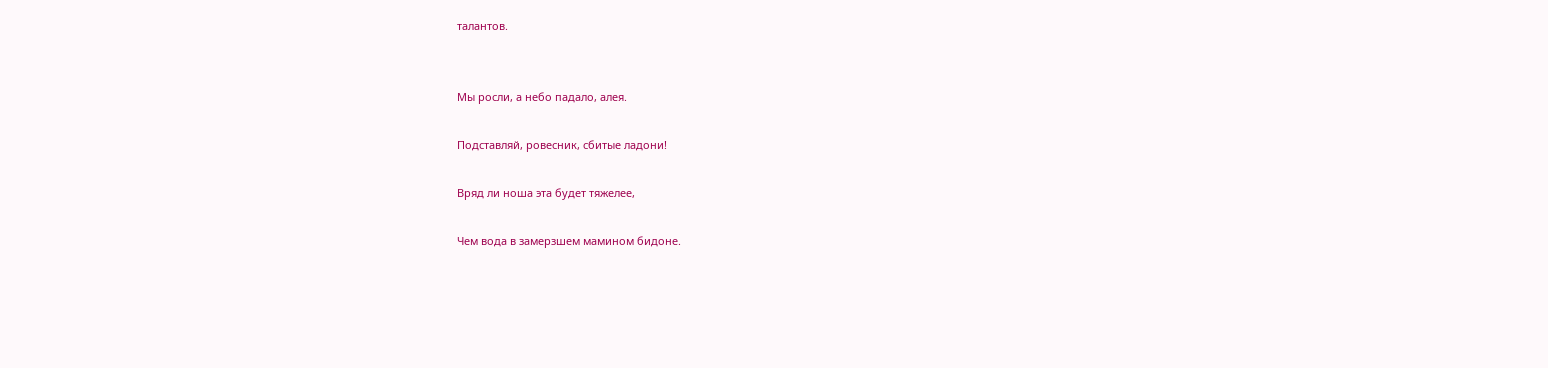талантов.


Мы росли, а небо падало, алея.

Подставляй, ровесник, сбитые ладони!

Вряд ли ноша эта будет тяжелее,

Чем вода в замерзшем мамином бидоне.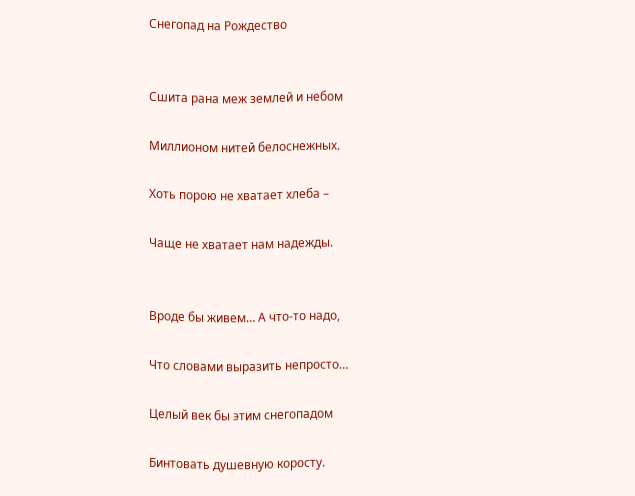Снегопад на Рождество


Сшита рана меж землей и небом

Миллионом нитей белоснежных.

Хоть порою не хватает хлеба –

Чаще не хватает нам надежды.


Вроде бы живем… А что-то надо,

Что словами выразить непросто…

Целый век бы этим снегопадом

Бинтовать душевную коросту.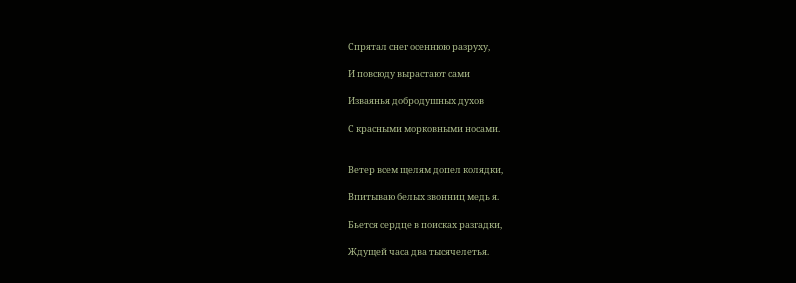Спрятал снег осеннюю разруху,

И повсюду вырастают сами

Изваянья добродушных духов

С красными морковными носами.


Ветер всем щелям допел колядки,

Впитываю белых звонниц медь я.

Бьется сердце в поисках разгадки,

Ждущей часа два тысячелетья.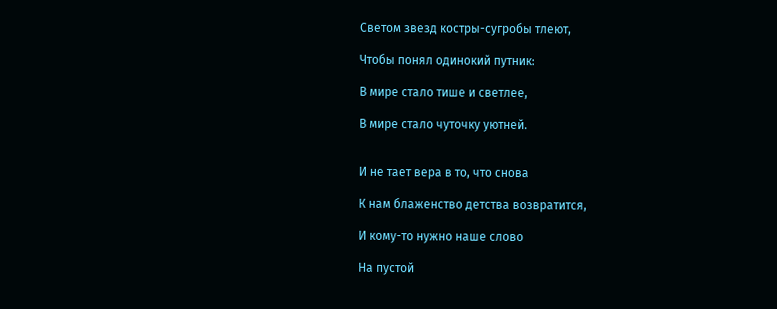Светом звезд костры-сугробы тлеют,

Чтобы понял одинокий путник:

В мире стало тише и светлее,

В мире стало чуточку уютней.


И не тает вера в то, что снова

К нам блаженство детства возвратится,

И кому-то нужно наше слово

На пустой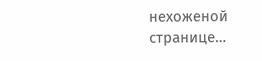нехоженой странице…